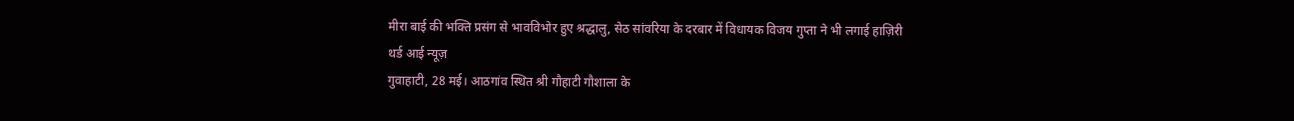मीरा बाई की भक्ति प्रसंग से भावविभोर हुए श्रद्धालु, सेठ सांवरिया के दरबार में विधायक विजय गुप्ता ने भी लगाई हाज़िरी
थर्ड आई न्यूज़
गुवाहाटी, 28 मई। आठगांव स्थित श्री गौहाटी गौशाला के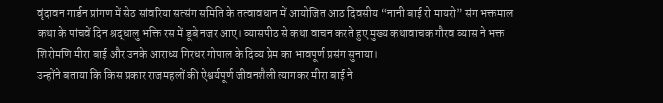वृंदावन गार्डन प्रांगण में सेठ सांवरिया सत्संग समिति के तत्वावधान में आयोजित आठ दिवसीय “नानी बाई रो मायरो” संग भक्तमाल कथा के पांचवें दिन श्रद्धालु भक्ति रस में डूबे नजर आए। व्यासपीठ से कथा वाचन करते हुए मुख्य कथावाचक गौरव व्यास ने भक्त शिरोमणि मीरा बाई और उनके आराध्य गिरधर गोपाल के दिव्य प्रेम का भावपूर्ण प्रसंग सुनाया।
उन्होंने बताया कि किस प्रकार राजमहलों की ऐश्वर्यपूर्ण जीवनशैली त्यागकर मीरा बाई ने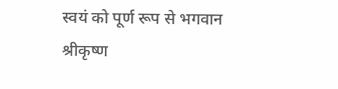स्वयं को पूर्ण रूप से भगवान श्रीकृष्ण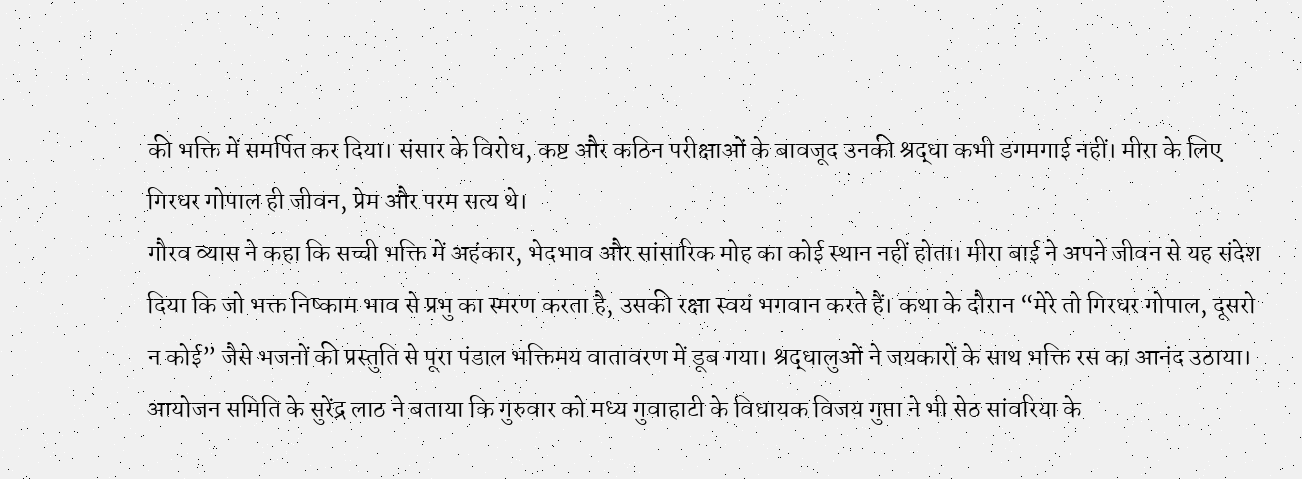की भक्ति में समर्पित कर दिया। संसार के विरोध, कष्ट और कठिन परीक्षाओं के बावजूद उनकी श्रद्धा कभी डगमगाई नहीं। मीरा के लिए गिरधर गोपाल ही जीवन, प्रेम और परम सत्य थे।
गौरव व्यास ने कहा कि सच्ची भक्ति में अहंकार, भेदभाव और सांसारिक मोह का कोई स्थान नहीं होता। मीरा बाई ने अपने जीवन से यह संदेश दिया कि जो भक्त निष्काम भाव से प्रभु का स्मरण करता है, उसकी रक्षा स्वयं भगवान करते हैं। कथा के दौरान “मेरे तो गिरधर गोपाल, दूसरो न कोई” जैसे भजनों की प्रस्तुति से पूरा पंडाल भक्तिमय वातावरण में डूब गया। श्रद्धालुओं ने जयकारों के साथ भक्ति रस का आनंद उठाया।
आयोजन समिति के सुरेंद्र लाठ ने बताया कि गुरुवार को मध्य गुवाहाटी के विधायक विजय गुप्ता ने भी सेठ सांवरिया के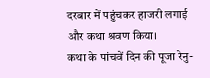दरबार में पहुंचकर हाजरी लगाई और कथा श्रवण किया।
कथा के पांचवें दिन की पूजा रेनु-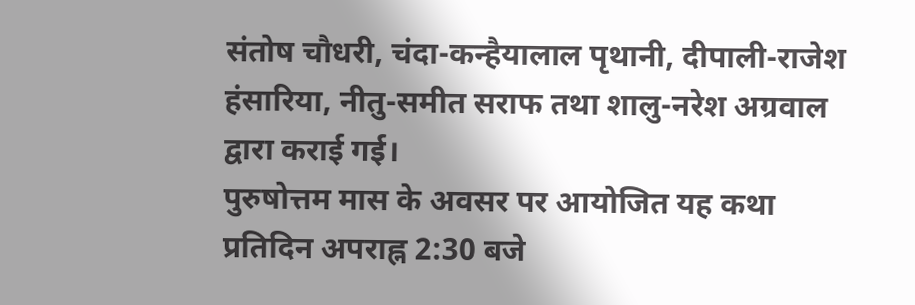संतोष चौधरी, चंदा-कन्हैयालाल पृथानी, दीपाली-राजेश हंसारिया, नीतु-समीत सराफ तथा शालु-नरेश अग्रवाल द्वारा कराई गई।
पुरुषोत्तम मास के अवसर पर आयोजित यह कथा प्रतिदिन अपराह्न 2:30 बजे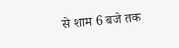से शाम 6 बजे तक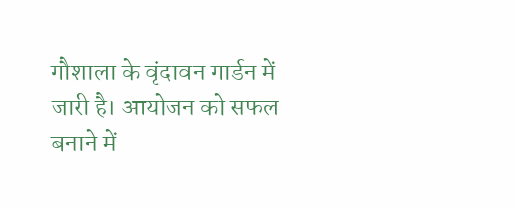गौशाला के वृंदावन गार्डन में जारी है। आयोजन को सफल बनाने में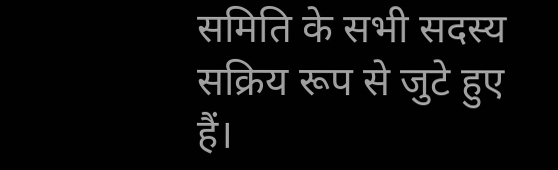समिति के सभी सदस्य सक्रिय रूप से जुटे हुए हैं।